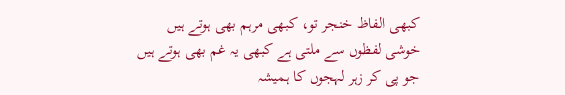کبھی الفاظ خنجر تو، کبھی مرہم بھی ہوتے ہیں
خوشی لفظوں سے ملتی ہے کبھی یہ غم بھی ہوتے ہیں
جو پی کر زہر لہجوں کا ہمیشہ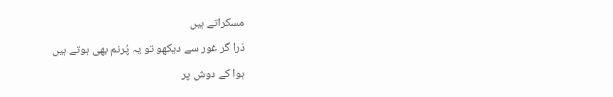مسکراتے ہیں
ذرا گر غور سے دیکھو تو یہ پُرنم بھی ہوتے ہیں
ہوا کے دوش پر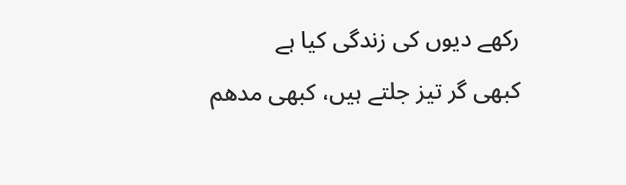رکھے دیوں کی زندگی کیا ہے
کبھی گر تیز جلتے ہیں، کبھی مدھم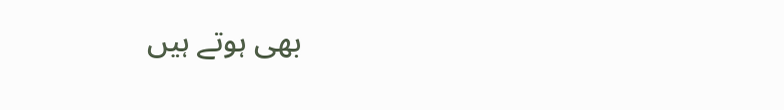بھی ہوتے ہیں